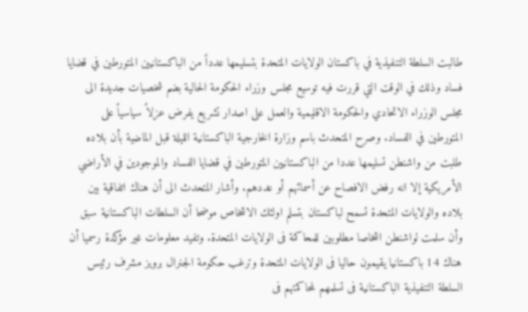طالبت السلطة التنفيذية في باكستان الولايات المتحدة بتسليمها عدداً من الباكستانيين المتورطين في قضايا فساد وذلك في الوقت التي قررت فيه توسيع مجلس وزراء الحكومة الحالية بضم شخصيات جديدة الى مجلس الوزراء الاتحادي والحكومة الاقليمية والعمل على اصدار تشريع يفرض عزلاً سياسياً على المتورطين في الفساد. وصرح المتحدث باسم وزارة الخارجية الباكستانية الليلة قبل الماضية بأن بلاده طلبت من واشنطن تسليمها عددا من الباكستانيين المتورطين في قضايا الفساد والموجودين في الأراضي الأمريكية إلا انه رفض الافصاح عن أسمائهم أو عددهم. وأشار المتحدث الى أن هناك اتفاقية بين بلاده والولايات المتحدة تسمح لباكستان بتسلم اولئك الاشخاص موضحا أن السلطات الباكستانية سبق وأن سلمت لواشنطن اشخاصا مطلوبين للمحاكمة فى الولايات المتحدة. وتفيد معلومات غير مؤكدة رسميا أن هناك 14 باكستانيا يقيمون حاليا فى الولايات المتحدة وترغب حكومة الجنرال برويز مشرف رئيس السلطة التنفيذية الباكستانية فى تسلمهم لمحاكمتهم فى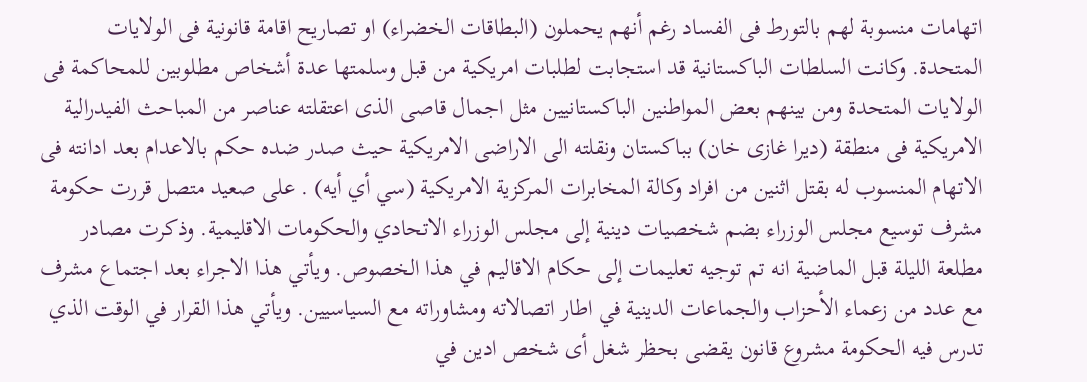اتهامات منسوبة لهم بالتورط فى الفساد رغم أنهم يحملون (البطاقات الخضراء) او تصاريح اقامة قانونية فى الولايات المتحدة. وكانت السلطات الباكستانية قد استجابت لطلبات امريكية من قبل وسلمتها عدة أشخاص مطلوبين للمحاكمة فى الولايات المتحدة ومن بينهم بعض المواطنين الباكستانيين مثل اجمال قاصى الذى اعتقلته عناصر من المباحث الفيدرالية الامريكية فى منطقة (ديرا غازى خان) بباكستان ونقلته الى الاراضى الامريكية حيث صدر ضده حكم بالاعدام بعد ادانته فى الاتهام المنسوب له بقتل اثنين من افراد وكالة المخابرات المركزية الامريكية (سي أي أيه) . على صعيد متصل قررت حكومة مشرف توسيع مجلس الوزراء بضم شخصيات دينية إلى مجلس الوزراء الاتحادي والحكومات الاقليمية. وذكرت مصادر مطلعة الليلة قبل الماضية انه تم توجيه تعليمات إلى حكام الاقاليم في هذا الخصوص. ويأتي هذا الاجراء بعد اجتماع مشرف مع عدد من زعماء الأحزاب والجماعات الدينية في اطار اتصالاته ومشاوراته مع السياسيين. ويأتي هذا القرار في الوقت الذي تدرس فيه الحكومة مشروع قانون يقضى بحظر شغل أى شخص ادين في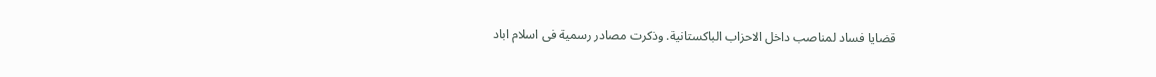قضايا فساد لمناصب داخل الاحزاب الباكستانية. وذكرت مصادر رسمية فى اسلام اباد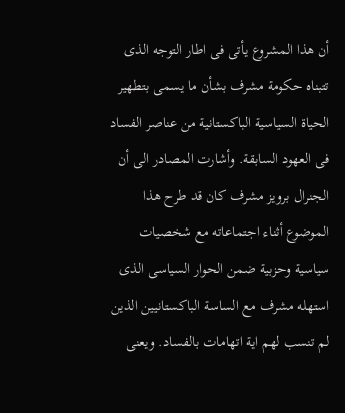أن هذا المشروع يأتى فى اطار التوجه الذى تتبناه حكومة مشرف بشأن ما يسمى بتطهير الحياة السياسية الباكستانية من عناصر الفساد فى العهود السابقة. وأشارت المصادر الى أن الجنرال برويز مشرف كان قد طرح هذا الموضوع أثناء اجتماعاته مع شخصيات سياسية وحزبية ضمن الحوار السياسى الذى استهله مشرف مع الساسة الباكستانيين الذين لم تنسب لهم اية اتهامات بالفساد. ويعنى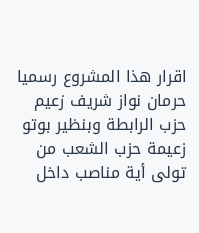اقرار هذا المشروع رسميا حرمان نواز شريف زعيم حزب الرابطة وبنظير بوتو زعيمة حزب الشعب من تولى أية مناصب داخل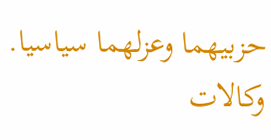حزبيهما وعزلهما سياسيا. وكالات